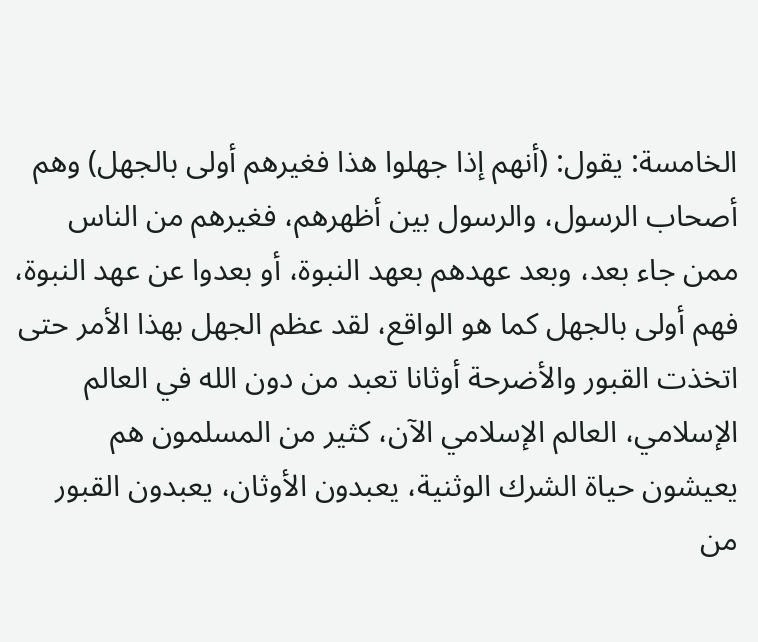الخامسة: يقول: (أنهم إذا جهلوا هذا فغيرهم أولى بالجهل) وهم أصحاب الرسول، والرسول بين أظهرهم، فغيرهم من الناس ممن جاء بعد، وبعد عهدهم بعهد النبوة، أو بعدوا عن عهد النبوة، فهم أولى بالجهل كما هو الواقع، لقد عظم الجهل بهذا الأمر حتى اتخذت القبور والأضرحة أوثانا تعبد من دون الله في العالم الإسلامي، العالم الإسلامي الآن، كثير من المسلمون هم يعيشون حياة الشرك الوثنية، يعبدون الأوثان، يعبدون القبور من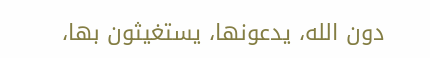دون الله، يدعونها، يستغيثون بها،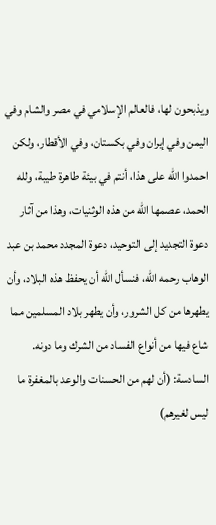ويذبحون لها، فالعالم الإسلامي في مصر والشام وفي اليمن وفي إيران وفي بكستان، وفي الأقطار، ولكن احمدوا الله على هذا، أنتم في بيئة طاهرة طيبة، ولله الحمد، عصمها الله من هذه الوثنيات، وهذا من آثار دعوة التجديد إلى التوحيد، دعوة المجدد محمد بن عبد الوهاب رحمه الله، فنسأل الله أن يحفظ هذه البلاد، وأن يطهرها من كل الشرور، وأن يطهر بلاد المسلمين مما شاع فيها من أنواع الفساد من الشرك وما دونه.
السادسة: (أن لهم من الحسنات والوعد بالمغفرة ما ليس لغيرهم)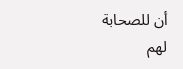أن للصحابة لهم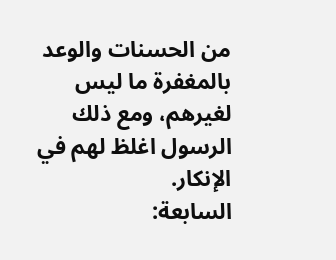من الحسنات والوعد بالمغفرة ما ليس لغيرهم، ومع ذلك الرسول اغلظ لهم في الإنكار.
السابعة: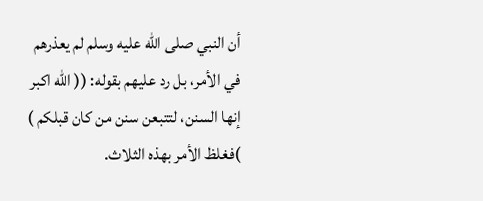أن النبي صلى الله عليه وسلم لم يعذرهم في الأمر، بل رد عليهم بقوله: (( الله اكبر إنها السنن، لتتبعن سنن من كان قبلكم ) )فغلظ الأمر بهذه الثلاث.